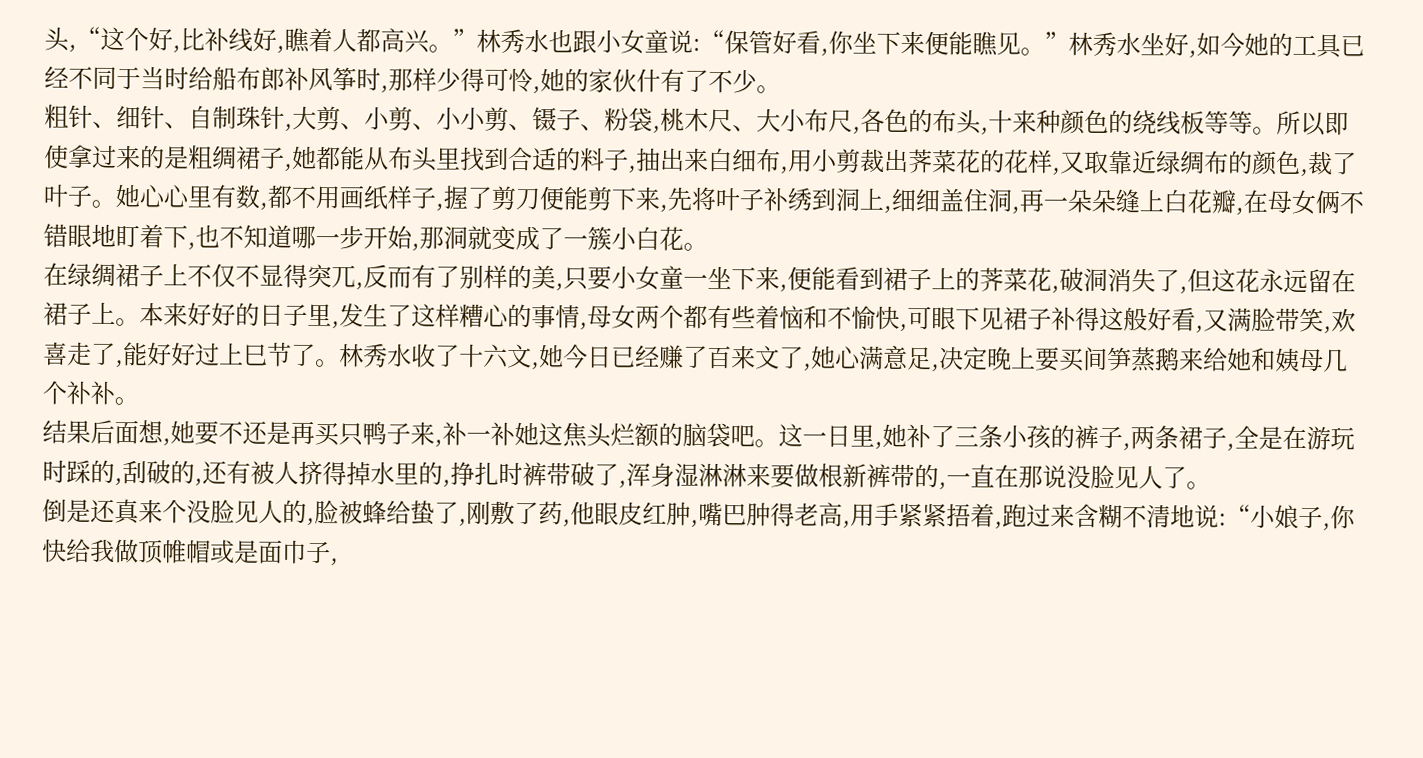头,“这个好,比补线好,瞧着人都高兴。”林秀水也跟小女童说:“保管好看,你坐下来便能瞧见。”林秀水坐好,如今她的工具已经不同于当时给船布郎补风筝时,那样少得可怜,她的家伙什有了不少。
粗针、细针、自制珠针,大剪、小剪、小小剪、镊子、粉袋,桃木尺、大小布尺,各色的布头,十来种颜色的绕线板等等。所以即使拿过来的是粗绸裙子,她都能从布头里找到合适的料子,抽出来白细布,用小剪裁出荠菜花的花样,又取靠近绿绸布的颜色,裁了叶子。她心心里有数,都不用画纸样子,握了剪刀便能剪下来,先将叶子补绣到洞上,细细盖住洞,再一朵朵缝上白花瓣,在母女俩不错眼地盯着下,也不知道哪一步开始,那洞就变成了一簇小白花。
在绿绸裙子上不仅不显得突兀,反而有了别样的美,只要小女童一坐下来,便能看到裙子上的荠菜花,破洞消失了,但这花永远留在裙子上。本来好好的日子里,发生了这样糟心的事情,母女两个都有些着恼和不愉快,可眼下见裙子补得这般好看,又满脸带笑,欢喜走了,能好好过上巳节了。林秀水收了十六文,她今日已经赚了百来文了,她心满意足,决定晚上要买间笋蒸鹅来给她和姨母几个补补。
结果后面想,她要不还是再买只鸭子来,补一补她这焦头烂额的脑袋吧。这一日里,她补了三条小孩的裤子,两条裙子,全是在游玩时踩的,刮破的,还有被人挤得掉水里的,挣扎时裤带破了,浑身湿淋淋来要做根新裤带的,一直在那说没脸见人了。
倒是还真来个没脸见人的,脸被蜂给蛰了,刚敷了药,他眼皮红肿,嘴巴肿得老高,用手紧紧捂着,跑过来含糊不清地说:“小娘子,你快给我做顶帷帽或是面巾子,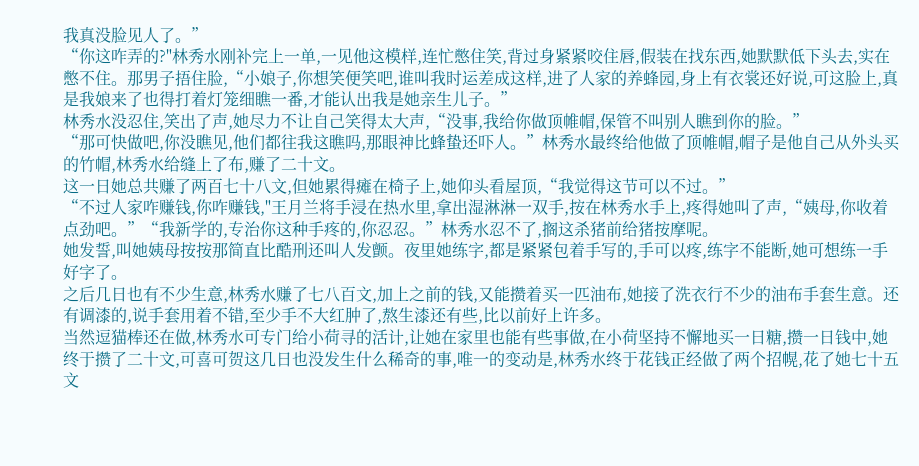我真没脸见人了。”
“你这咋弄的?"林秀水刚补完上一单,一见他这模样,连忙憋住笑,背过身紧紧咬住唇,假装在找东西,她默默低下头去,实在憋不住。那男子捂住脸,“小娘子,你想笑便笑吧,谁叫我时运差成这样,进了人家的养蜂园,身上有衣裳还好说,可这脸上,真是我娘来了也得打着灯笼细瞧一番,才能认出我是她亲生儿子。”
林秀水没忍住,笑出了声,她尽力不让自己笑得太大声,“没事,我给你做顶帷帽,保管不叫别人瞧到你的脸。”
“那可快做吧,你没瞧见,他们都往我这瞧吗,那眼神比蜂蛰还吓人。”林秀水最终给他做了顶帷帽,帽子是他自己从外头买的竹帽,林秀水给缝上了布,赚了二十文。
这一日她总共赚了两百七十八文,但她累得瘫在椅子上,她仰头看屋顶,“我觉得这节可以不过。”
“不过人家咋赚钱,你咋赚钱,"王月兰将手浸在热水里,拿出湿淋淋一双手,按在林秀水手上,疼得她叫了声,“姨母,你收着点劲吧。”“我新学的,专治你这种手疼的,你忍忍。”林秀水忍不了,搁这杀猪前给猪按摩呢。
她发誓,叫她姨母按按那简直比酷刑还叫人发颤。夜里她练字,都是紧紧包着手写的,手可以疼,练字不能断,她可想练一手好字了。
之后几日也有不少生意,林秀水赚了七八百文,加上之前的钱,又能攒着买一匹油布,她接了洗衣行不少的油布手套生意。还有调漆的,说手套用着不错,至少手不大红肿了,熬生漆还有些,比以前好上许多。
当然逗猫棒还在做,林秀水可专门给小荷寻的活计,让她在家里也能有些事做,在小荷坚持不懈地买一日糖,攒一日钱中,她终于攒了二十文,可喜可贺这几日也没发生什么稀奇的事,唯一的变动是,林秀水终于花钱正经做了两个招幌,花了她七十五文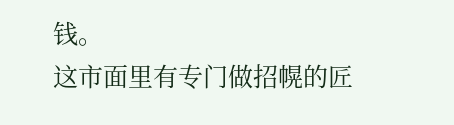钱。
这市面里有专门做招幌的匠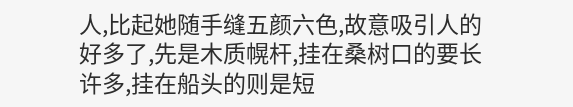人,比起她随手缝五颜六色,故意吸引人的好多了,先是木质幌杆,挂在桑树口的要长许多,挂在船头的则是短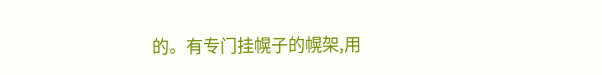的。有专门挂幌子的幌架,用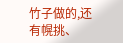竹子做的,还有幌挑、